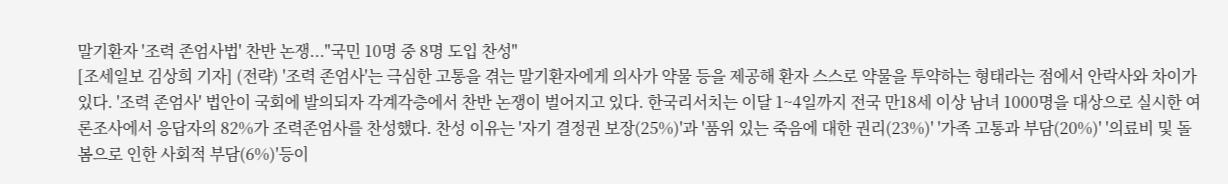말기환자 '조력 존엄사법' 찬반 논쟁..."국민 10명 중 8명 도입 찬성"
[조세일보 김상희 기자] (전략) '조력 존엄사'는 극심한 고통을 겪는 말기환자에게 의사가 약물 등을 제공해 환자 스스로 약물을 투약하는 형태라는 점에서 안락사와 차이가 있다. '조력 존엄사' 법안이 국회에 발의되자 각계각층에서 찬반 논쟁이 벌어지고 있다. 한국리서치는 이달 1~4일까지 전국 만18세 이상 남녀 1000명을 대상으로 실시한 여론조사에서 응답자의 82%가 조력존엄사를 찬성했다. 찬성 이유는 '자기 결정권 보장(25%)'과 '품위 있는 죽음에 대한 권리(23%)' '가족 고통과 부담(20%)' '의료비 및 돌봄으로 인한 사회적 부담(6%)'등이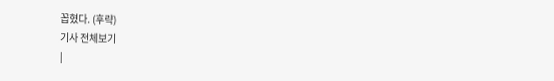꼽혔다. (후략)
기사 전체보기
|